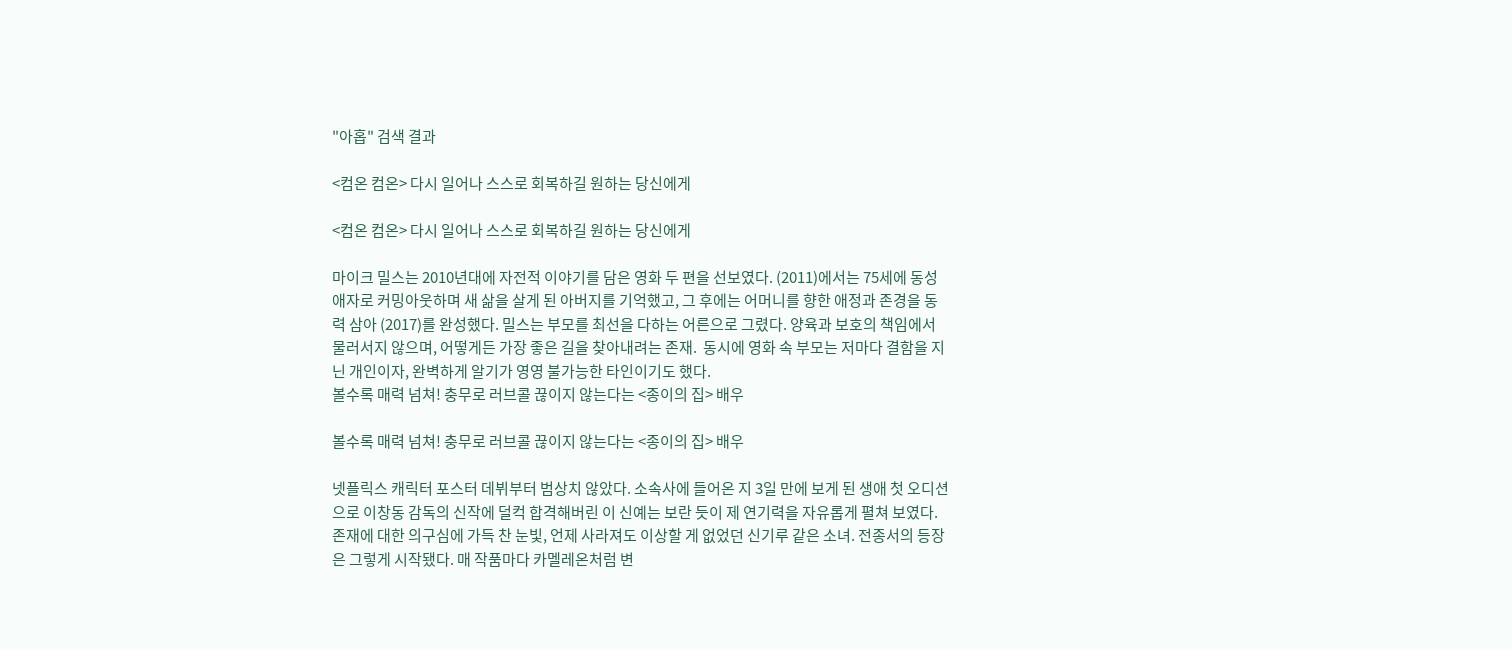"아홉" 검색 결과

<컴온 컴온> 다시 일어나 스스로 회복하길 원하는 당신에게

<컴온 컴온> 다시 일어나 스스로 회복하길 원하는 당신에게

마이크 밀스는 2010년대에 자전적 이야기를 담은 영화 두 편을 선보였다. (2011)에서는 75세에 동성애자로 커밍아웃하며 새 삶을 살게 된 아버지를 기억했고, 그 후에는 어머니를 향한 애정과 존경을 동력 삼아 (2017)를 완성했다. 밀스는 부모를 최선을 다하는 어른으로 그렸다. 양육과 보호의 책임에서 물러서지 않으며, 어떻게든 가장 좋은 길을 찾아내려는 존재.  동시에 영화 속 부모는 저마다 결함을 지닌 개인이자, 완벽하게 알기가 영영 불가능한 타인이기도 했다.
볼수록 매력 넘쳐! 충무로 러브콜 끊이지 않는다는 <종이의 집> 배우

볼수록 매력 넘쳐! 충무로 러브콜 끊이지 않는다는 <종이의 집> 배우

넷플릭스 캐릭터 포스터 데뷔부터 범상치 않았다. 소속사에 들어온 지 3일 만에 보게 된 생애 첫 오디션으로 이창동 감독의 신작에 덜컥 합격해버린 이 신예는 보란 듯이 제 연기력을 자유롭게 펼쳐 보였다. 존재에 대한 의구심에 가득 찬 눈빛, 언제 사라져도 이상할 게 없었던 신기루 같은 소녀. 전종서의 등장은 그렇게 시작됐다. 매 작품마다 카멜레온처럼 변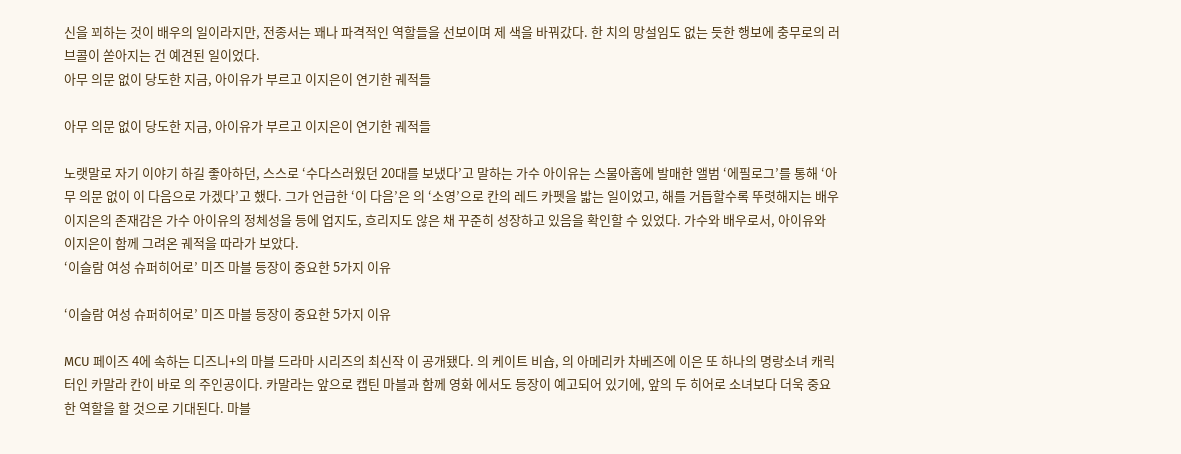신을 꾀하는 것이 배우의 일이라지만, 전종서는 꽤나 파격적인 역할들을 선보이며 제 색을 바꿔갔다. 한 치의 망설임도 없는 듯한 행보에 충무로의 러브콜이 쏟아지는 건 예견된 일이었다.
아무 의문 없이 당도한 지금, 아이유가 부르고 이지은이 연기한 궤적들

아무 의문 없이 당도한 지금, 아이유가 부르고 이지은이 연기한 궤적들

노랫말로 자기 이야기 하길 좋아하던, 스스로 ‘수다스러웠던 20대를 보냈다’고 말하는 가수 아이유는 스물아홉에 발매한 앨범 ‘에필로그’를 통해 ‘아무 의문 없이 이 다음으로 가겠다’고 했다. 그가 언급한 ‘이 다음’은 의 ‘소영’으로 칸의 레드 카펫을 밟는 일이었고, 해를 거듭할수록 뚜렷해지는 배우 이지은의 존재감은 가수 아이유의 정체성을 등에 업지도, 흐리지도 않은 채 꾸준히 성장하고 있음을 확인할 수 있었다. 가수와 배우로서, 아이유와 이지은이 함께 그려온 궤적을 따라가 보았다.
‘이슬람 여성 슈퍼히어로’ 미즈 마블 등장이 중요한 5가지 이유

‘이슬람 여성 슈퍼히어로’ 미즈 마블 등장이 중요한 5가지 이유

MCU 페이즈 4에 속하는 디즈니+의 마블 드라마 시리즈의 최신작 이 공개됐다. 의 케이트 비숍, 의 아메리카 차베즈에 이은 또 하나의 명랑소녀 캐릭터인 카말라 칸이 바로 의 주인공이다. 카말라는 앞으로 캡틴 마블과 함께 영화 에서도 등장이 예고되어 있기에, 앞의 두 히어로 소녀보다 더욱 중요한 역할을 할 것으로 기대된다. 마블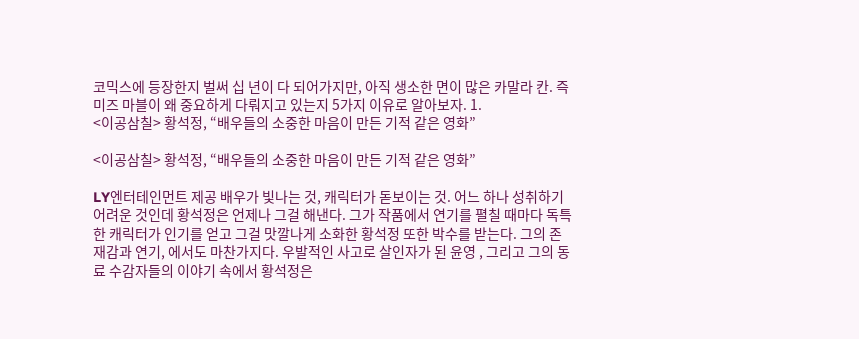코믹스에 등장한지 벌써 십 년이 다 되어가지만, 아직 생소한 면이 많은 카말라 칸. 즉 미즈 마블이 왜 중요하게 다뤄지고 있는지 5가지 이유로 알아보자. 1.
<이공삼칠> 황석정, “배우들의 소중한 마음이 만든 기적 같은 영화”

<이공삼칠> 황석정, “배우들의 소중한 마음이 만든 기적 같은 영화”

LY엔터테인먼트 제공 배우가 빛나는 것, 캐릭터가 돋보이는 것. 어느 하나 성취하기 어려운 것인데 황석정은 언제나 그걸 해낸다. 그가 작품에서 연기를 펼칠 때마다 독특한 캐릭터가 인기를 얻고 그걸 맛깔나게 소화한 황석정 또한 박수를 받는다. 그의 존재감과 연기, 에서도 마찬가지다. 우발적인 사고로 살인자가 된 윤영 , 그리고 그의 동료 수감자들의 이야기 속에서 황석정은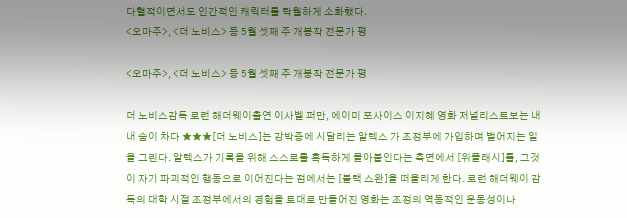다혈적이면서도 인간적인 캐릭터를 탁월하게 소화했다.
<오마주>, <더 노비스> 등 5월 셋째 주 개봉작 전문가 평

<오마주>, <더 노비스> 등 5월 셋째 주 개봉작 전문가 평

더 노비스감독 로런 해더웨이출연 이사벨 퍼만, 에이미 포사이스 이지혜 영화 저널리스트보는 내내 숨이 차다 ★★★[더 노비스]는 강박증에 시달리는 알렉스 가 조정부에 가입하며 벌어지는 일을 그린다. 알렉스가 기록을 위해 스스로를 혹독하게 몰아붙인다는 측면에서 [위플래시]를, 그것이 자기 파괴적인 행동으로 이어진다는 점에서는 [블랙 스완]을 떠올리게 한다. 로런 해더웨이 감독의 대학 시절 조정부에서의 경험을 토대로 만들어진 영화는 조정의 역동적인 운동성이나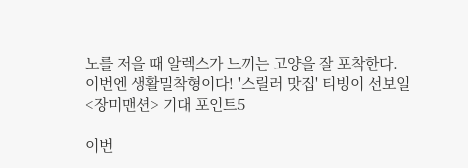노를 저을 때 알렉스가 느끼는 고양을 잘 포착한다.
이번엔 생활밀착형이다! '스릴러 맛집' 티빙이 선보일 <장미맨션> 기대 포인트5

이번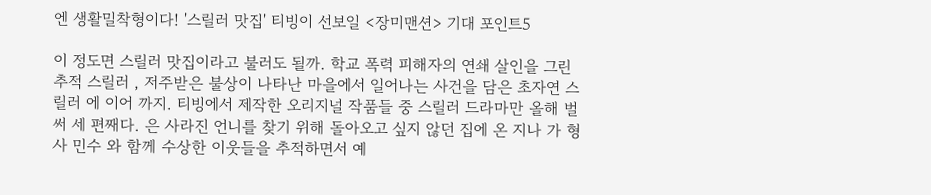엔 생활밀착형이다! '스릴러 맛집' 티빙이 선보일 <장미맨션> 기대 포인트5

이 정도면 스릴러 맛집이라고 불러도 될까. 학교 폭력 피해자의 연쇄 살인을 그린 추적 스릴러 , 저주받은 불상이 나타난 마을에서 일어나는 사건을 담은 초자연 스릴러 에 이어 까지. 티빙에서 제작한 오리지널 작품들 중 스릴러 드라마만 올해 벌써 세 편째다. 은 사라진 언니를 찾기 위해 돌아오고 싶지 않던 집에 온 지나 가 형사 민수 와 함께 수상한 이웃들을 추적하면서 예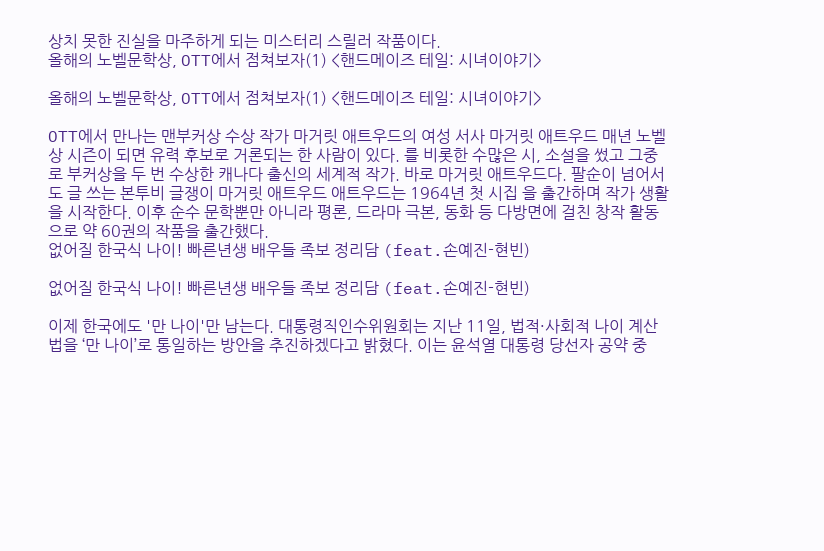상치 못한 진실을 마주하게 되는 미스터리 스릴러 작품이다.
올해의 노벨문학상, OTT에서 점쳐보자(1) <핸드메이즈 테일: 시녀이야기>

올해의 노벨문학상, OTT에서 점쳐보자(1) <핸드메이즈 테일: 시녀이야기>

OTT에서 만나는 맨부커상 수상 작가 마거릿 애트우드의 여성 서사 마거릿 애트우드 매년 노벨상 시즌이 되면 유력 후보로 거론되는 한 사람이 있다. 를 비롯한 수많은 시, 소설을 썼고 그중 로 부커상을 두 번 수상한 캐나다 출신의 세계적 작가. 바로 마거릿 애트우드다. 팔순이 넘어서도 글 쓰는 본투비 글쟁이 마거릿 애트우드 애트우드는 1964년 첫 시집 을 출간하며 작가 생활을 시작한다. 이후 순수 문학뿐만 아니라 평론, 드라마 극본, 동화 등 다방면에 걸친 창작 활동으로 약 60권의 작품을 출간했다.
없어질 한국식 나이! 빠른년생 배우들 족보 정리담 (feat.손예진-현빈)

없어질 한국식 나이! 빠른년생 배우들 족보 정리담 (feat.손예진-현빈)

이제 한국에도 '만 나이'만 남는다. 대통령직인수위원회는 지난 11일, 법적·사회적 나이 계산법을 ‘만 나이’로 통일하는 방안을 추진하겠다고 밝혔다. 이는 윤석열 대통령 당선자 공약 중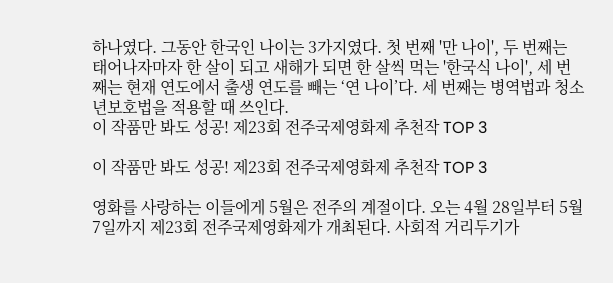하나였다. 그동안 한국인 나이는 3가지였다. 첫 번째 '만 나이', 두 번째는 태어나자마자 한 살이 되고 새해가 되면 한 살씩 먹는 '한국식 나이', 세 번째는 현재 연도에서 출생 연도를 빼는 ‘연 나이’다. 세 번째는 병역법과 청소년보호법을 적용할 때 쓰인다.
이 작품만 봐도 성공! 제23회 전주국제영화제 추천작 TOP 3

이 작품만 봐도 성공! 제23회 전주국제영화제 추천작 TOP 3

영화를 사랑하는 이들에게 5월은 전주의 계절이다. 오는 4월 28일부터 5월 7일까지 제23회 전주국제영화제가 개최된다. 사회적 거리두기가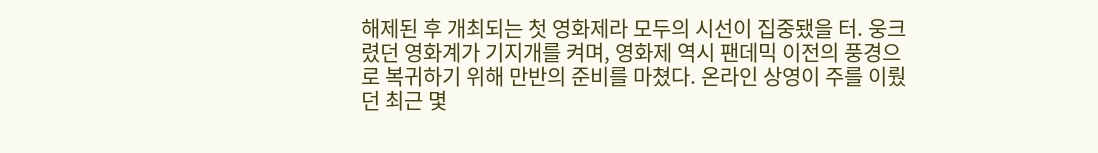해제된 후 개최되는 첫 영화제라 모두의 시선이 집중됐을 터. 웅크렸던 영화계가 기지개를 켜며, 영화제 역시 팬데믹 이전의 풍경으로 복귀하기 위해 만반의 준비를 마쳤다. 온라인 상영이 주를 이뤘던 최근 몇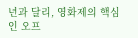년과 달리, 영화제의 핵심인 오프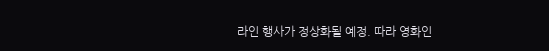라인 행사가 정상화될 예정. 따라 영화인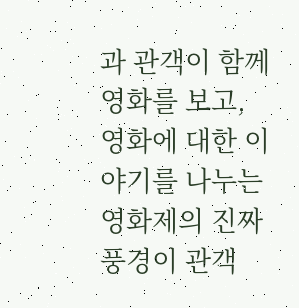과 관객이 함께 영화를 보고, 영화에 대한 이야기를 나누는 영화제의 진짜 풍경이 관객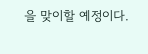을 맞이할 예정이다.